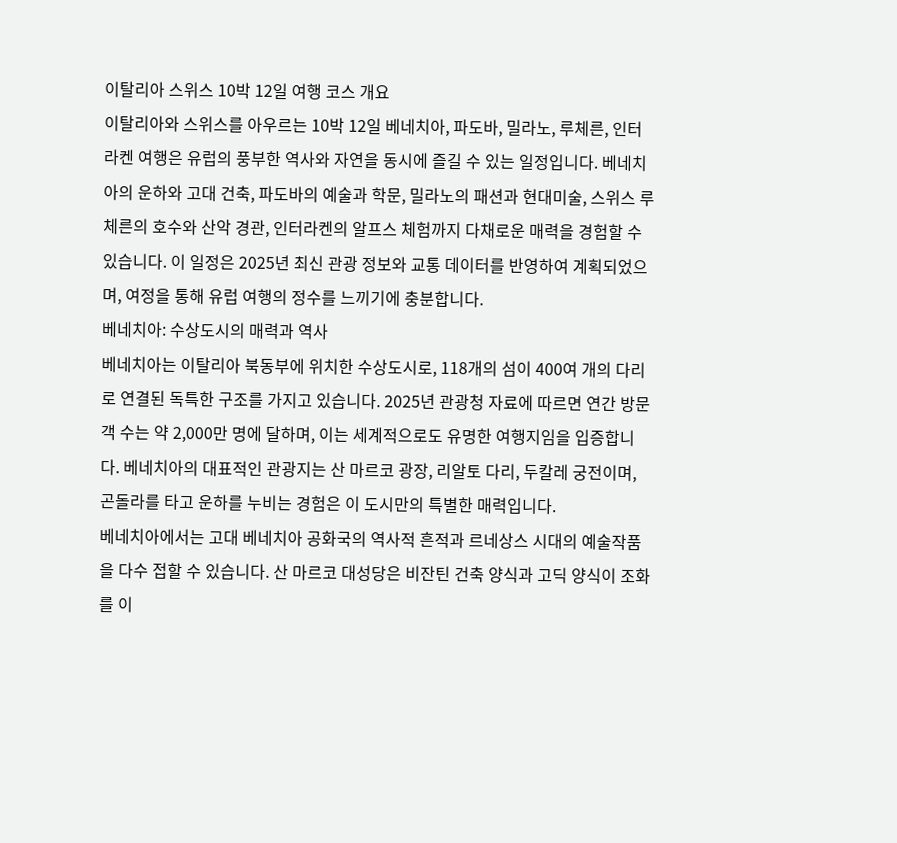이탈리아 스위스 10박 12일 여행 코스 개요
이탈리아와 스위스를 아우르는 10박 12일 베네치아, 파도바, 밀라노, 루체른, 인터라켄 여행은 유럽의 풍부한 역사와 자연을 동시에 즐길 수 있는 일정입니다. 베네치아의 운하와 고대 건축, 파도바의 예술과 학문, 밀라노의 패션과 현대미술, 스위스 루체른의 호수와 산악 경관, 인터라켄의 알프스 체험까지 다채로운 매력을 경험할 수 있습니다. 이 일정은 2025년 최신 관광 정보와 교통 데이터를 반영하여 계획되었으며, 여정을 통해 유럽 여행의 정수를 느끼기에 충분합니다.
베네치아: 수상도시의 매력과 역사
베네치아는 이탈리아 북동부에 위치한 수상도시로, 118개의 섬이 400여 개의 다리로 연결된 독특한 구조를 가지고 있습니다. 2025년 관광청 자료에 따르면 연간 방문객 수는 약 2,000만 명에 달하며, 이는 세계적으로도 유명한 여행지임을 입증합니다. 베네치아의 대표적인 관광지는 산 마르코 광장, 리알토 다리, 두칼레 궁전이며, 곤돌라를 타고 운하를 누비는 경험은 이 도시만의 특별한 매력입니다.
베네치아에서는 고대 베네치아 공화국의 역사적 흔적과 르네상스 시대의 예술작품을 다수 접할 수 있습니다. 산 마르코 대성당은 비잔틴 건축 양식과 고딕 양식이 조화를 이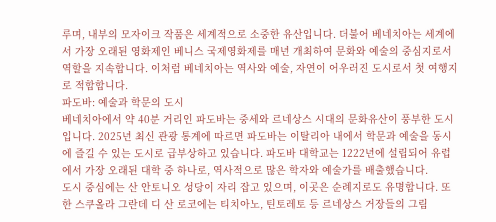루며, 내부의 모자이크 작품은 세계적으로 소중한 유산입니다. 더불어 베네치아는 세계에서 가장 오래된 영화제인 베니스 국제영화제를 매년 개최하여 문화와 예술의 중심지로서 역할을 지속합니다. 이처럼 베네치아는 역사와 예술, 자연이 어우러진 도시로서 첫 여행지로 적합합니다.
파도바: 예술과 학문의 도시
베네치아에서 약 40분 거리인 파도바는 중세와 르네상스 시대의 문화유산이 풍부한 도시입니다. 2025년 최신 관광 통계에 따르면 파도바는 이탈리아 내에서 학문과 예술을 동시에 즐길 수 있는 도시로 급부상하고 있습니다. 파도바 대학교는 1222년에 설립되어 유럽에서 가장 오래된 대학 중 하나로, 역사적으로 많은 학자와 예술가를 배출했습니다.
도시 중심에는 산 안토니오 성당이 자리 잡고 있으며, 이곳은 순례지로도 유명합니다. 또한 스쿠올라 그란데 디 산 로코에는 티치아노, 틴토레토 등 르네상스 거장들의 그림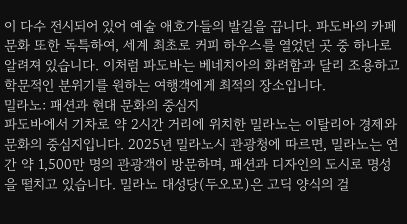이 다수 전시되어 있어 예술 애호가들의 발길을 끕니다. 파도바의 카페 문화 또한 독특하여, 세계 최초로 커피 하우스를 열었던 곳 중 하나로 알려져 있습니다. 이처럼 파도바는 베네치아의 화려함과 달리 조용하고 학문적인 분위기를 원하는 여행객에게 최적의 장소입니다.
밀라노: 패션과 현대 문화의 중심지
파도바에서 기차로 약 2시간 거리에 위치한 밀라노는 이탈리아 경제와 문화의 중심지입니다. 2025년 밀라노시 관광청에 따르면, 밀라노는 연간 약 1,500만 명의 관광객이 방문하며, 패션과 디자인의 도시로 명성을 떨치고 있습니다. 밀라노 대성당(두오모)은 고딕 양식의 걸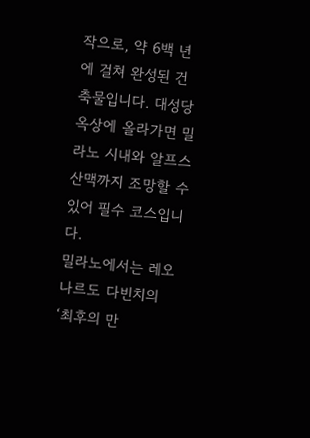작으로, 약 6백 년에 걸쳐 완성된 건축물입니다. 대성당 옥상에 올라가면 밀라노 시내와 알프스 산맥까지 조망할 수 있어 필수 코스입니다.
밀라노에서는 레오나르도 다빈치의 ‘최후의 만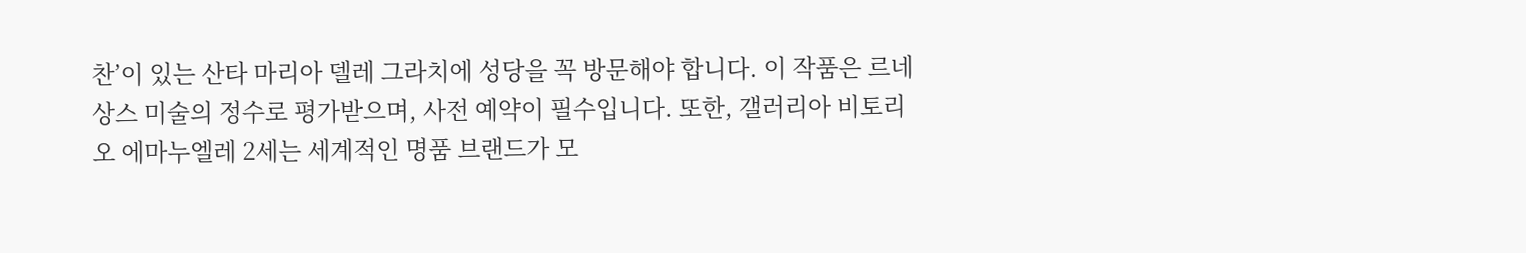찬’이 있는 산타 마리아 델레 그라치에 성당을 꼭 방문해야 합니다. 이 작품은 르네상스 미술의 정수로 평가받으며, 사전 예약이 필수입니다. 또한, 갤러리아 비토리오 에마누엘레 2세는 세계적인 명품 브랜드가 모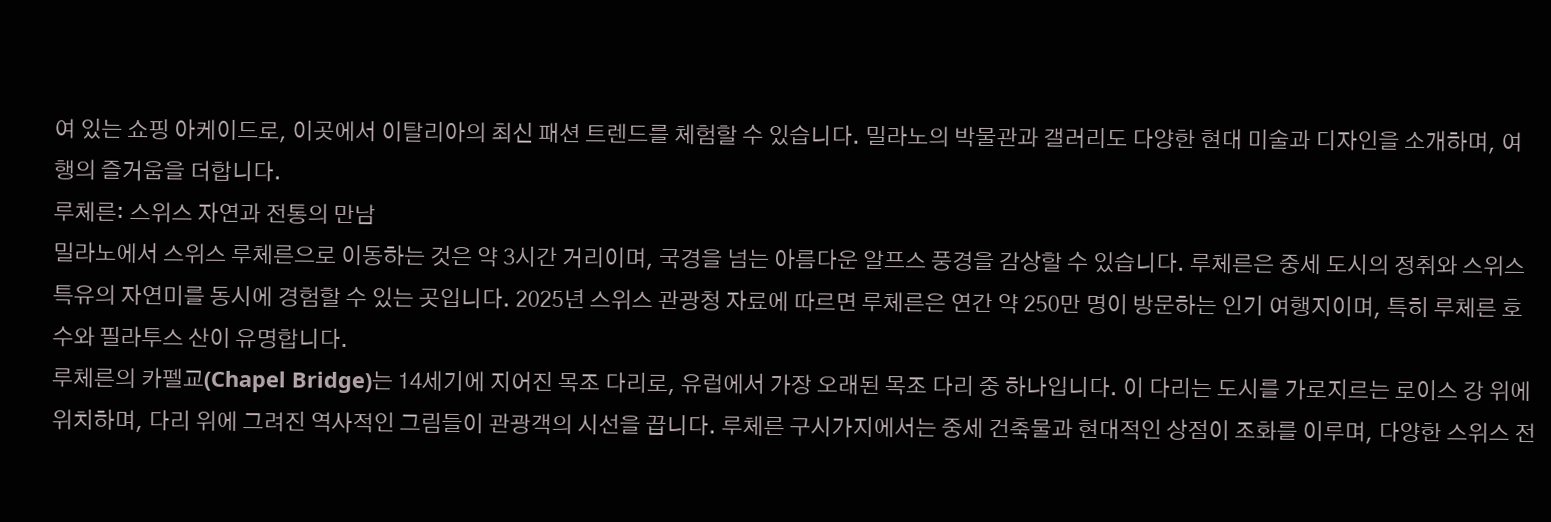여 있는 쇼핑 아케이드로, 이곳에서 이탈리아의 최신 패션 트렌드를 체험할 수 있습니다. 밀라노의 박물관과 갤러리도 다양한 현대 미술과 디자인을 소개하며, 여행의 즐거움을 더합니다.
루체른: 스위스 자연과 전통의 만남
밀라노에서 스위스 루체른으로 이동하는 것은 약 3시간 거리이며, 국경을 넘는 아름다운 알프스 풍경을 감상할 수 있습니다. 루체른은 중세 도시의 정취와 스위스 특유의 자연미를 동시에 경험할 수 있는 곳입니다. 2025년 스위스 관광청 자료에 따르면 루체른은 연간 약 250만 명이 방문하는 인기 여행지이며, 특히 루체른 호수와 필라투스 산이 유명합니다.
루체른의 카펠교(Chapel Bridge)는 14세기에 지어진 목조 다리로, 유럽에서 가장 오래된 목조 다리 중 하나입니다. 이 다리는 도시를 가로지르는 로이스 강 위에 위치하며, 다리 위에 그려진 역사적인 그림들이 관광객의 시선을 끕니다. 루체른 구시가지에서는 중세 건축물과 현대적인 상점이 조화를 이루며, 다양한 스위스 전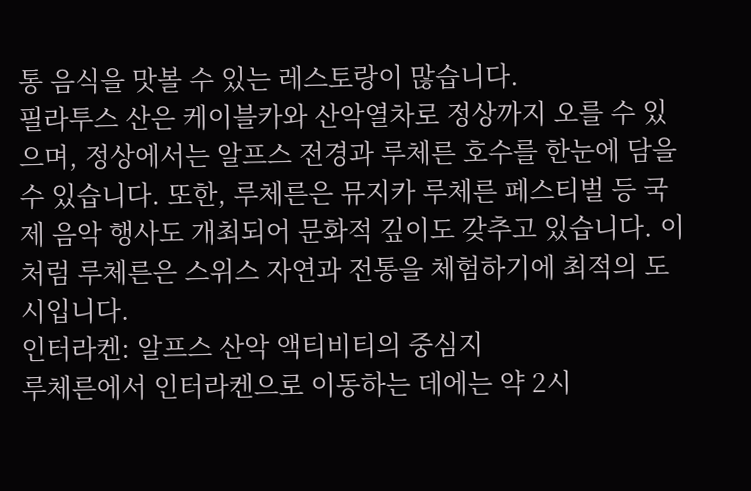통 음식을 맛볼 수 있는 레스토랑이 많습니다.
필라투스 산은 케이블카와 산악열차로 정상까지 오를 수 있으며, 정상에서는 알프스 전경과 루체른 호수를 한눈에 담을 수 있습니다. 또한, 루체른은 뮤지카 루체른 페스티벌 등 국제 음악 행사도 개최되어 문화적 깊이도 갖추고 있습니다. 이처럼 루체른은 스위스 자연과 전통을 체험하기에 최적의 도시입니다.
인터라켄: 알프스 산악 액티비티의 중심지
루체른에서 인터라켄으로 이동하는 데에는 약 2시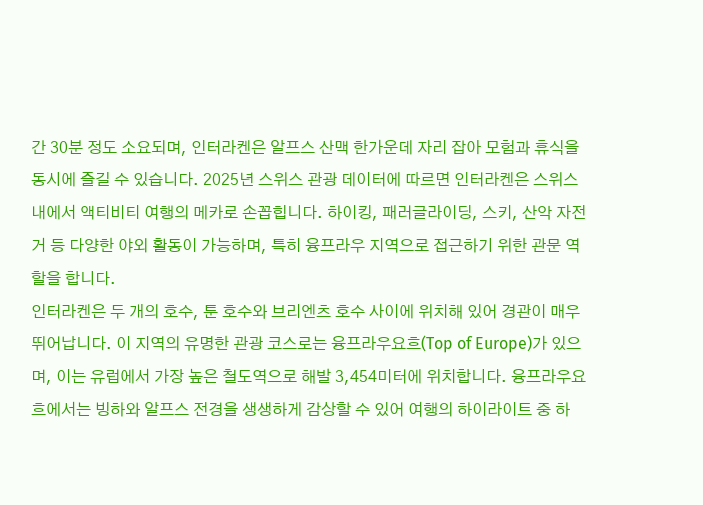간 30분 정도 소요되며, 인터라켄은 알프스 산맥 한가운데 자리 잡아 모험과 휴식을 동시에 즐길 수 있습니다. 2025년 스위스 관광 데이터에 따르면 인터라켄은 스위스 내에서 액티비티 여행의 메카로 손꼽힙니다. 하이킹, 패러글라이딩, 스키, 산악 자전거 등 다양한 야외 활동이 가능하며, 특히 융프라우 지역으로 접근하기 위한 관문 역할을 합니다.
인터라켄은 두 개의 호수, 툰 호수와 브리엔츠 호수 사이에 위치해 있어 경관이 매우 뛰어납니다. 이 지역의 유명한 관광 코스로는 융프라우요흐(Top of Europe)가 있으며, 이는 유럽에서 가장 높은 철도역으로 해발 3,454미터에 위치합니다. 융프라우요흐에서는 빙하와 알프스 전경을 생생하게 감상할 수 있어 여행의 하이라이트 중 하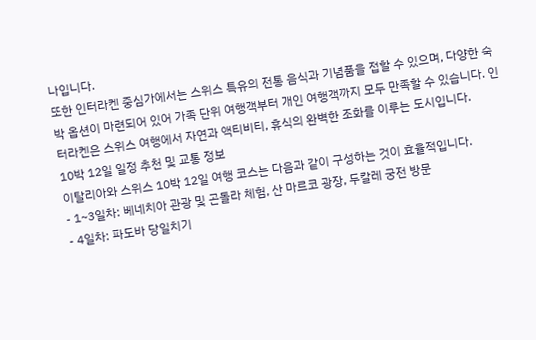나입니다.
또한 인터라켄 중심가에서는 스위스 특유의 전통 음식과 기념품을 접할 수 있으며, 다양한 숙박 옵션이 마련되어 있어 가족 단위 여행객부터 개인 여행객까지 모두 만족할 수 있습니다. 인터라켄은 스위스 여행에서 자연과 액티비티, 휴식의 완벽한 조화를 이루는 도시입니다.
10박 12일 일정 추천 및 교통 정보
이탈리아와 스위스 10박 12일 여행 코스는 다음과 같이 구성하는 것이 효율적입니다.
- 1~3일차: 베네치아 관광 및 곤돌라 체험, 산 마르코 광장, 두칼레 궁전 방문
- 4일차: 파도바 당일치기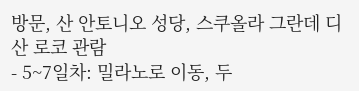방문, 산 안토니오 성당, 스쿠올라 그란데 디 산 로코 관람
- 5~7일차: 밀라노로 이동, 두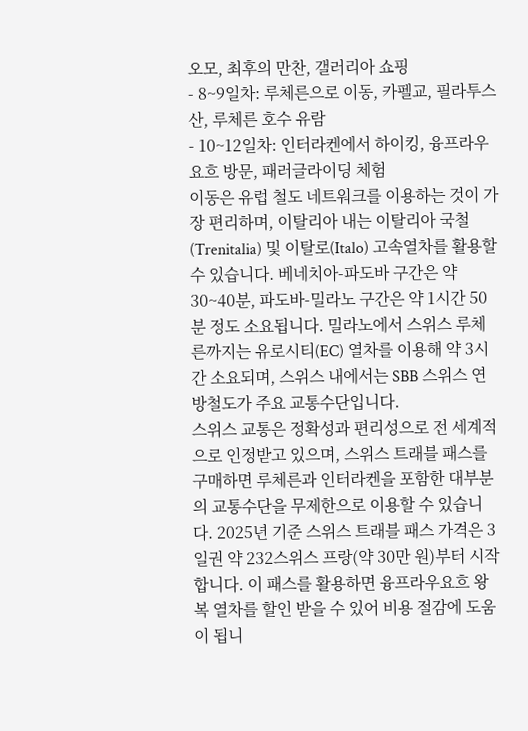오모, 최후의 만찬, 갤러리아 쇼핑
- 8~9일차: 루체른으로 이동, 카펠교, 필라투스 산, 루체른 호수 유람
- 10~12일차: 인터라켄에서 하이킹, 융프라우요흐 방문, 패러글라이딩 체험
이동은 유럽 철도 네트워크를 이용하는 것이 가장 편리하며, 이탈리아 내는 이탈리아 국철(Trenitalia) 및 이탈로(Italo) 고속열차를 활용할 수 있습니다. 베네치아-파도바 구간은 약 30~40분, 파도바-밀라노 구간은 약 1시간 50분 정도 소요됩니다. 밀라노에서 스위스 루체른까지는 유로시티(EC) 열차를 이용해 약 3시간 소요되며, 스위스 내에서는 SBB 스위스 연방철도가 주요 교통수단입니다.
스위스 교통은 정확성과 편리성으로 전 세계적으로 인정받고 있으며, 스위스 트래블 패스를 구매하면 루체른과 인터라켄을 포함한 대부분의 교통수단을 무제한으로 이용할 수 있습니다. 2025년 기준 스위스 트래블 패스 가격은 3일권 약 232스위스 프랑(약 30만 원)부터 시작합니다. 이 패스를 활용하면 융프라우요흐 왕복 열차를 할인 받을 수 있어 비용 절감에 도움이 됩니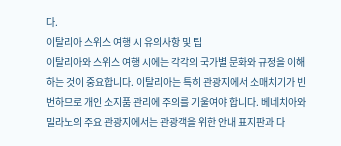다.
이탈리아 스위스 여행 시 유의사항 및 팁
이탈리아와 스위스 여행 시에는 각각의 국가별 문화와 규정을 이해하는 것이 중요합니다. 이탈리아는 특히 관광지에서 소매치기가 빈번하므로 개인 소지품 관리에 주의를 기울여야 합니다. 베네치아와 밀라노의 주요 관광지에서는 관광객을 위한 안내 표지판과 다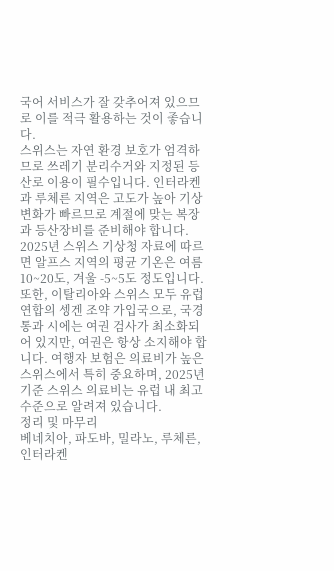국어 서비스가 잘 갖추어져 있으므로 이를 적극 활용하는 것이 좋습니다.
스위스는 자연 환경 보호가 엄격하므로 쓰레기 분리수거와 지정된 등산로 이용이 필수입니다. 인터라켄과 루체른 지역은 고도가 높아 기상 변화가 빠르므로 계절에 맞는 복장과 등산장비를 준비해야 합니다. 2025년 스위스 기상청 자료에 따르면 알프스 지역의 평균 기온은 여름 10~20도, 겨울 -5~5도 정도입니다.
또한, 이탈리아와 스위스 모두 유럽연합의 셍겐 조약 가입국으로, 국경 통과 시에는 여권 검사가 최소화되어 있지만, 여권은 항상 소지해야 합니다. 여행자 보험은 의료비가 높은 스위스에서 특히 중요하며, 2025년 기준 스위스 의료비는 유럽 내 최고 수준으로 알려져 있습니다.
정리 및 마무리
베네치아, 파도바, 밀라노, 루체른, 인터라켄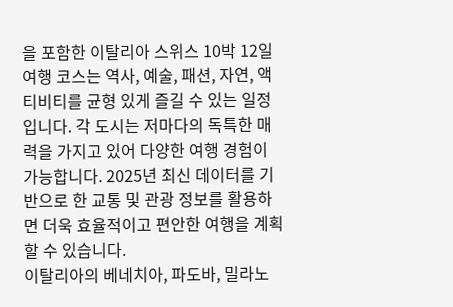을 포함한 이탈리아 스위스 10박 12일 여행 코스는 역사, 예술, 패션, 자연, 액티비티를 균형 있게 즐길 수 있는 일정입니다. 각 도시는 저마다의 독특한 매력을 가지고 있어 다양한 여행 경험이 가능합니다. 2025년 최신 데이터를 기반으로 한 교통 및 관광 정보를 활용하면 더욱 효율적이고 편안한 여행을 계획할 수 있습니다.
이탈리아의 베네치아, 파도바, 밀라노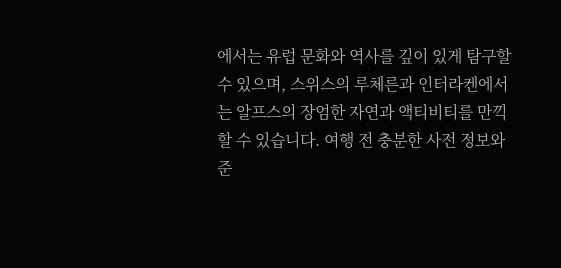에서는 유럽 문화와 역사를 깊이 있게 탐구할 수 있으며, 스위스의 루체른과 인터라켄에서는 알프스의 장엄한 자연과 액티비티를 만끽할 수 있습니다. 여행 전 충분한 사전 정보와 준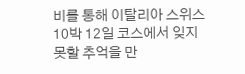비를 통해 이탈리아 스위스 10박 12일 코스에서 잊지 못할 추억을 만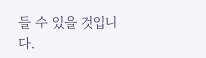들 수 있을 것입니다.